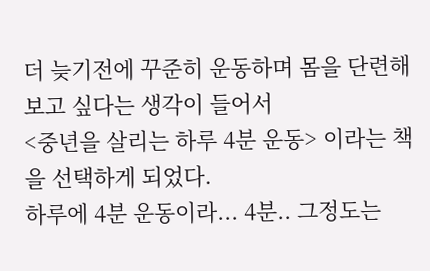더 늦기전에 꾸준히 운동하며 몸을 단련해보고 싶다는 생각이 들어서
<중년을 살리는 하루 4분 운동> 이라는 책을 선택하게 되었다.
하루에 4분 운동이라... 4분.. 그정도는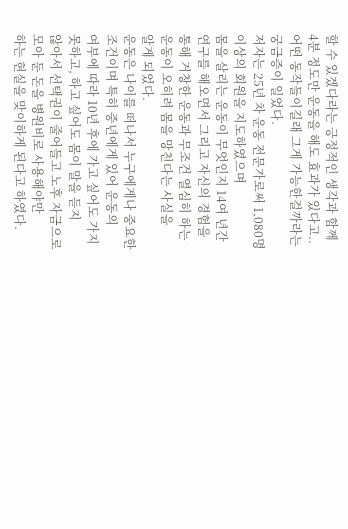할 수 있겠다라는 긍정적인 생각과 함께
4분 정도만 운동을 해도 효과가 있다고.. 어떤 동작들이길래 그게 가능한걸까라는 궁금증이 일었다.
저자는 25년 차 운동 전문가로써 1,080명 이상의 회원을 지도하였으며
몸을 살리는 운동이 무엇인지 14여 년간 연구를 해오면서 그리고 자신의 경험을
통해 거창한 운동과 무조건 열심히 하는 운동이 오히려 몸을 망친다는 사실을
알게 되었다.
운동은 나이를 떠나서 누구에게나 중요한 조건이며 특히 중년에게 있어 운동의
여부에 따라 10년 후에 가고 싶어도 가지 못하고, 하고 싶어도 몸이 말을 듣지
않아서 선택권이 줄어들고 노후 자금으로 모아 둔 돈을 병원비로 사용해야만
하는 현실을 맞이하게 된다고 하였다.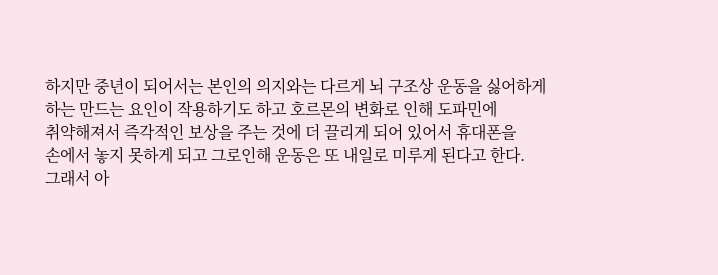하지만 중년이 되어서는 본인의 의지와는 다르게 뇌 구조상 운동을 싫어하게
하는 만드는 요인이 작용하기도 하고 호르몬의 변화로 인해 도파민에
취약해져서 즉각적인 보상을 주는 것에 더 끌리게 되어 있어서 휴대폰을
손에서 놓지 못하게 되고 그로인해 운동은 또 내일로 미루게 된다고 한다.
그래서 아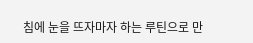침에 눈을 뜨자마자 하는 루틴으로 만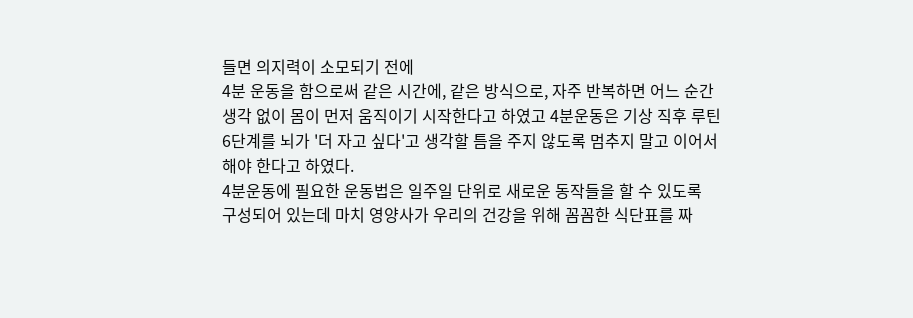들면 의지력이 소모되기 전에
4분 운동을 함으로써 같은 시간에, 같은 방식으로, 자주 반복하면 어느 순간 생각 없이 몸이 먼저 움직이기 시작한다고 하였고 4분운동은 기상 직후 루틴 6단계를 뇌가 '더 자고 싶다'고 생각할 틈을 주지 않도록 멈추지 말고 이어서 해야 한다고 하였다.
4분운동에 필요한 운동법은 일주일 단위로 새로운 동작들을 할 수 있도록
구성되어 있는데 마치 영양사가 우리의 건강을 위해 꼼꼼한 식단표를 짜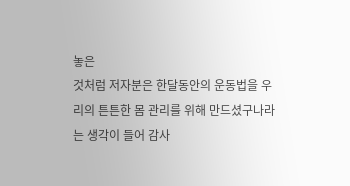놓은
것처럼 저자분은 한달동안의 운동법을 우리의 튼튼한 몸 관리를 위해 만드셨구나라는 생각이 들어 감사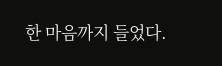한 마음까지 들었다.